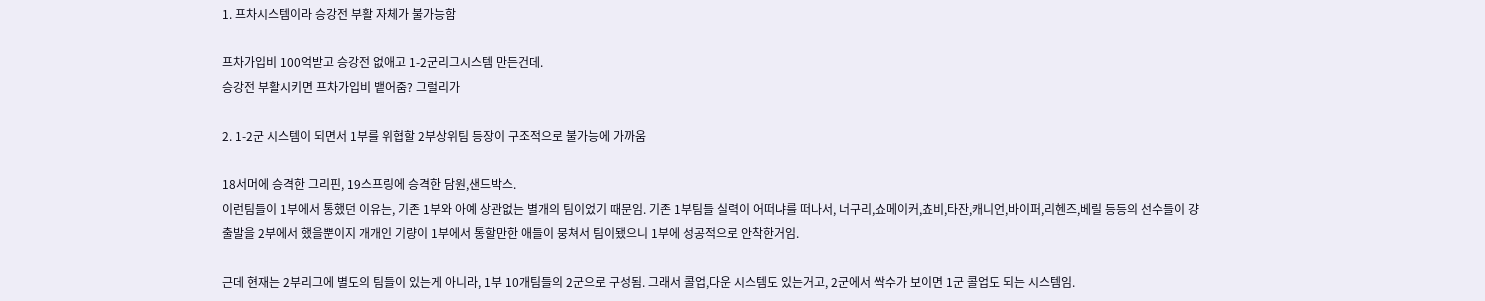1. 프차시스템이라 승강전 부활 자체가 불가능함

프차가입비 100억받고 승강전 없애고 1-2군리그시스템 만든건데.
승강전 부활시키면 프차가입비 뱉어줌? 그럴리가

2. 1-2군 시스템이 되면서 1부를 위협할 2부상위팀 등장이 구조적으로 불가능에 가까움

18서머에 승격한 그리핀, 19스프링에 승격한 담원,샌드박스.
이런팀들이 1부에서 통했던 이유는, 기존 1부와 아예 상관없는 별개의 팀이었기 때문임. 기존 1부팀들 실력이 어떠냐를 떠나서, 너구리,쇼메이커,쵸비,타잔,캐니언,바이퍼,리헨즈,베릴 등등의 선수들이 걍 출발을 2부에서 했을뿐이지 개개인 기량이 1부에서 통할만한 애들이 뭉쳐서 팀이됐으니 1부에 성공적으로 안착한거임.

근데 현재는 2부리그에 별도의 팀들이 있는게 아니라, 1부 10개팀들의 2군으로 구성됨. 그래서 콜업,다운 시스템도 있는거고, 2군에서 싹수가 보이면 1군 콜업도 되는 시스템임.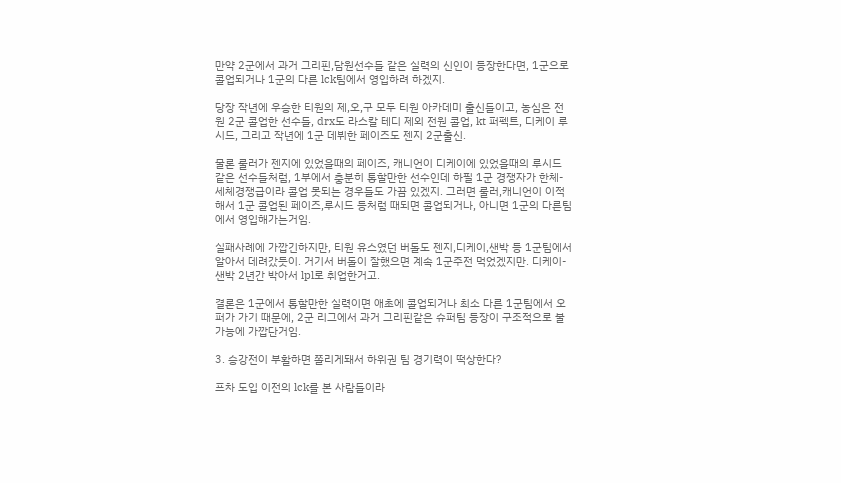만약 2군에서 과거 그리핀,담원선수들 같은 실력의 신인이 등장한다면, 1군으로 콜업되거나 1군의 다른 lck팀에서 영입하려 하겠지.

당장 작년에 우승한 티원의 제,오,구 모두 티원 아카데미 출신들이고, 농심은 전원 2군 콜업한 선수들, drx도 라스칼 테디 제외 전원 콜업, kt 퍼펙트, 디케이 루시드, 그리고 작년에 1군 데뷔한 페이즈도 젠지 2군출신.

물론 룰러가 젠지에 있었을때의 페이즈, 캐니언이 디케이에 있었을때의 루시드 같은 선수들처럼, 1부에서 충분히 통할만한 선수인데 하필 1군 경쟁자가 한체-세체경쟁급이라 콜업 못되는 경우들도 가끔 있겠지. 그러면 룰러,캐니언이 이적해서 1군 콜업된 페이즈,루시드 등처럼 때되면 콜업되거나, 아니면 1군의 다른팀에서 영입해가는거임.

실패사례에 가깝긴하지만, 티원 유스였던 버돌도 젠지,디케이,샌박 등 1군팀에서 알아서 데려갔듯이. 거기서 버돌이 잘했으면 계속 1군주전 먹었겠지만. 디케이-샌박 2년간 박아서 lpl로 취업한거고.

결론은 1군에서 통할만한 실력이면 애초에 콜업되거나 최소 다른 1군팀에서 오퍼가 가기 때문에, 2군 리그에서 과거 그리핀같은 슈퍼팀 등장이 구조적으로 불가능에 가깝단거임.

3. 승강전이 부활하면 쫄리게돼서 하위권 팀 경기력이 떡상한다?

프차 도입 이전의 lck를 본 사람들이라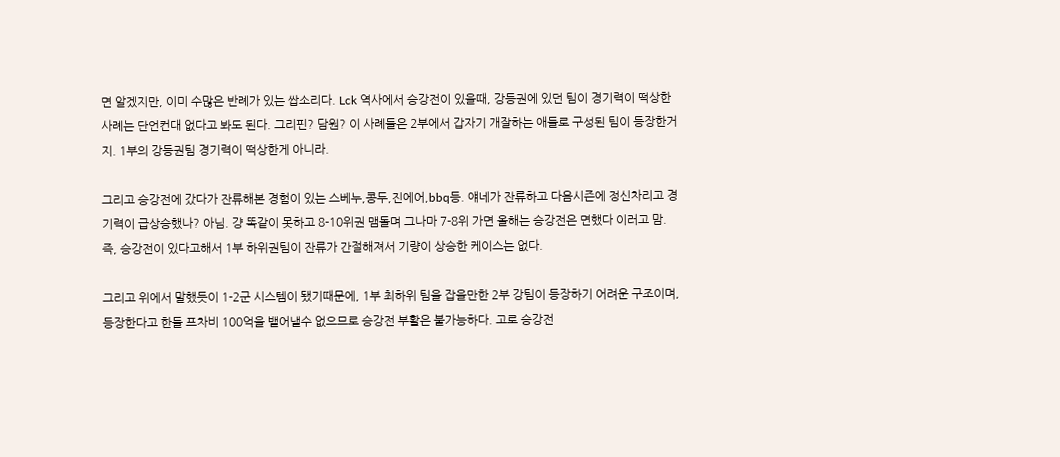면 알겠지만, 이미 수많은 반례가 있는 쌉소리다. Lck 역사에서 승강전이 있을때, 강등권에 있던 팀이 경기력이 떡상한 사례는 단언컨대 없다고 봐도 된다. 그리핀? 담원? 이 사례들은 2부에서 갑자기 개잘하는 애들로 구성된 팀이 등장한거지. 1부의 강등권팀 경기력이 떡상한게 아니라.

그리고 승강전에 갔다가 잔류해본 경험이 있는 스베누,콩두,진에어,bbq등. 얘네가 잔류하고 다음시즌에 정신차리고 경기력이 급상승했나? 아님. 걍 똑같이 못하고 8-10위권 맴돌며 그나마 7-8위 가면 올해는 승강전은 면했다 이러고 맘. 즉, 승강전이 있다고해서 1부 하위권팀이 잔류가 간절해져서 기량이 상승한 케이스는 없다.

그리고 위에서 말했듯이 1-2군 시스템이 됐기때문에, 1부 최하위 팀을 잡을만한 2부 강팀이 등장하기 어려운 구조이며, 등장한다고 한들 프차비 100억을 뱉어낼수 없으므로 승강전 부활은 불가능하다. 고로 승강전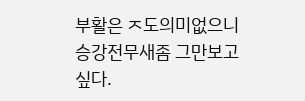부활은 ㅈ도의미없으니 승강전무새좀 그만보고싶다.